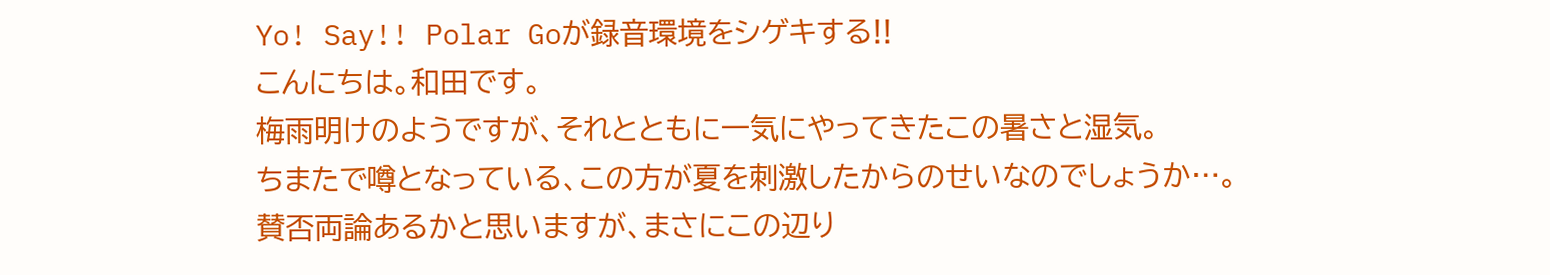Yo! Say!! Polar Goが録音環境をシゲキする!!
こんにちは。和田です。
梅雨明けのようですが、それとともに一気にやってきたこの暑さと湿気。
ちまたで噂となっている、この方が夏を刺激したからのせいなのでしょうか…。
賛否両論あるかと思いますが、まさにこの辺り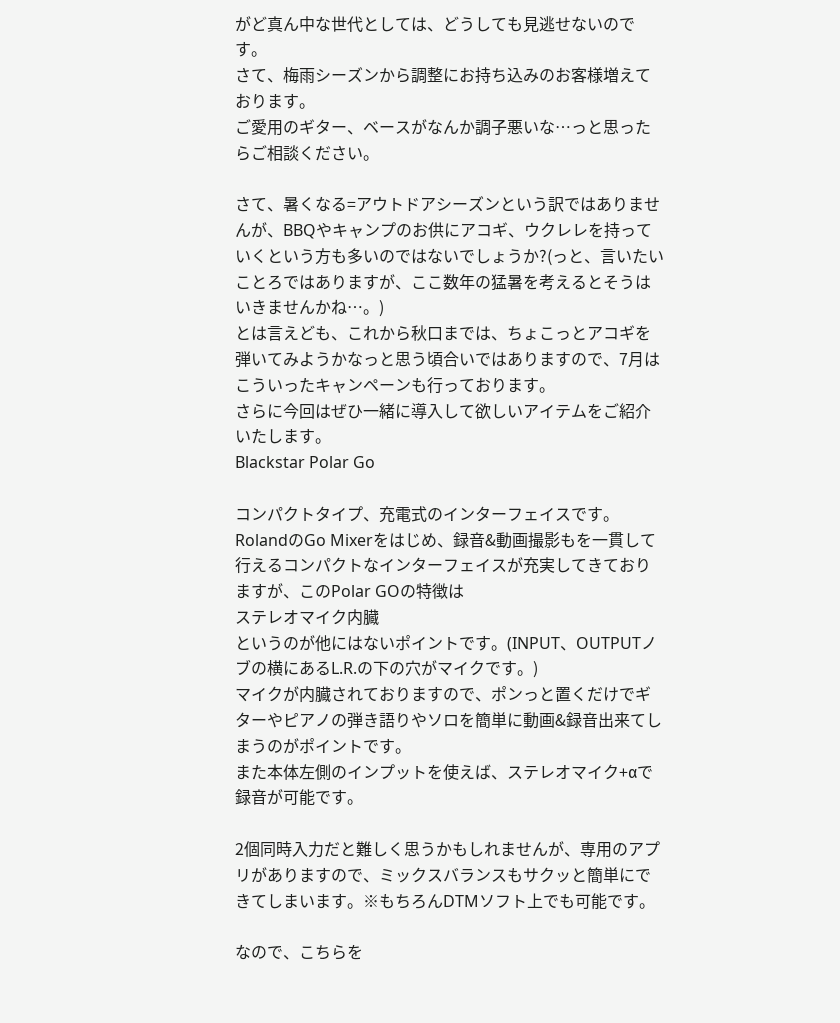がど真ん中な世代としては、どうしても見逃せないのです。
さて、梅雨シーズンから調整にお持ち込みのお客様増えております。
ご愛用のギター、ベースがなんか調子悪いな…っと思ったらご相談ください。

さて、暑くなる=アウトドアシーズンという訳ではありませんが、BBQやキャンプのお供にアコギ、ウクレレを持っていくという方も多いのではないでしょうか?(っと、言いたいことろではありますが、ここ数年の猛暑を考えるとそうはいきませんかね…。)
とは言えども、これから秋口までは、ちょこっとアコギを弾いてみようかなっと思う頃合いではありますので、7月はこういったキャンペーンも行っております。
さらに今回はぜひ一緒に導入して欲しいアイテムをご紹介いたします。
Blackstar Polar Go

コンパクトタイプ、充電式のインターフェイスです。
RolandのGo Mixerをはじめ、録音&動画撮影もを一貫して行えるコンパクトなインターフェイスが充実してきておりますが、このPolar GOの特徴は
ステレオマイク内臓
というのが他にはないポイントです。(INPUT、OUTPUTノブの横にあるL.R.の下の穴がマイクです。)
マイクが内臓されておりますので、ポンっと置くだけでギターやピアノの弾き語りやソロを簡単に動画&録音出来てしまうのがポイントです。
また本体左側のインプットを使えば、ステレオマイク+αで録音が可能です。

2個同時入力だと難しく思うかもしれませんが、専用のアプリがありますので、ミックスバランスもサクッと簡単にできてしまいます。※もちろんDTMソフト上でも可能です。

なので、こちらを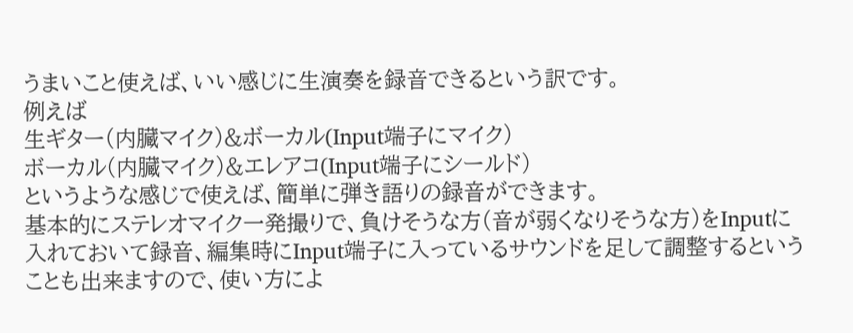うまいこと使えば、いい感じに生演奏を録音できるという訳です。
例えば
生ギター(内臓マイク)&ボーカル(Input端子にマイク)
ボーカル(内臓マイク)&エレアコ(Input端子にシールド)
というような感じで使えば、簡単に弾き語りの録音ができます。
基本的にステレオマイク一発撮りで、負けそうな方(音が弱くなりそうな方)をInputに入れておいて録音、編集時にInput端子に入っているサウンドを足して調整するということも出来ますので、使い方によ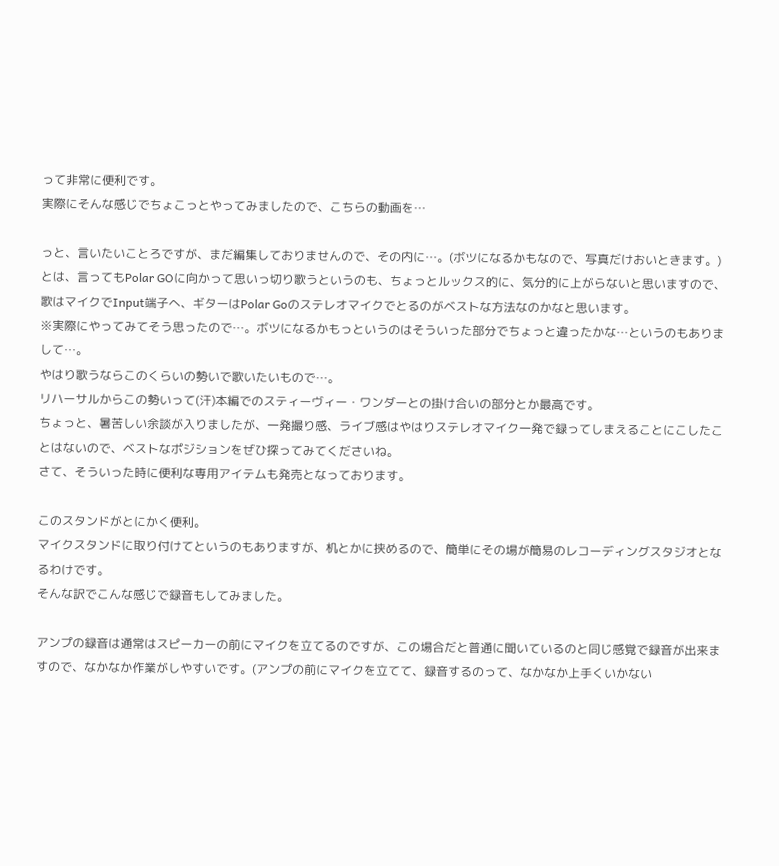って非常に便利です。
実際にそんな感じでちょこっとやってみましたので、こちらの動画を…

っと、言いたいことろですが、まだ編集しておりませんので、その内に…。(ボツになるかもなので、写真だけおいときます。)
とは、言ってもPolar GOに向かって思いっ切り歌うというのも、ちょっとルックス的に、気分的に上がらないと思いますので、歌はマイクでInput端子へ、ギターはPolar Goのステレオマイクでとるのがベストな方法なのかなと思います。
※実際にやってみてそう思ったので…。ボツになるかもっというのはそういった部分でちょっと違ったかな…というのもありまして…。
やはり歌うならこのくらいの勢いで歌いたいもので…。
リハーサルからこの勢いって(汗)本編でのスティーヴィー・ワンダーとの掛け合いの部分とか最高です。
ちょっと、暑苦しい余談が入りましたが、一発撮り感、ライブ感はやはりステレオマイク一発で録ってしまえることにこしたことはないので、ベストなポジションをぜひ探ってみてくださいね。
さて、そういった時に便利な専用アイテムも発売となっております。

このスタンドがとにかく便利。
マイクスタンドに取り付けてというのもありますが、机とかに挟めるので、簡単にその場が簡易のレコーディングスタジオとなるわけです。
そんな訳でこんな感じで録音もしてみました。

アンプの録音は通常はスピーカーの前にマイクを立てるのですが、この場合だと普通に聞いているのと同じ感覚で録音が出来ますので、なかなか作業がしやすいです。(アンプの前にマイクを立てて、録音するのって、なかなか上手くいかない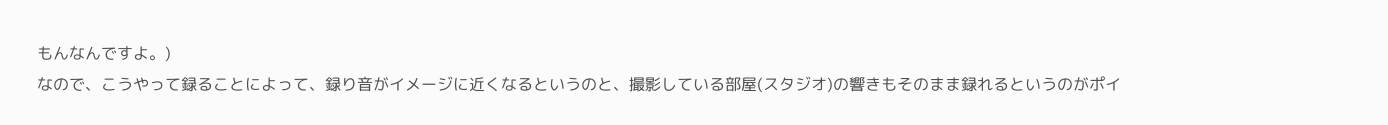もんなんですよ。)
なので、こうやって録ることによって、録り音がイメージに近くなるというのと、撮影している部屋(スタジオ)の響きもそのまま録れるというのがポイ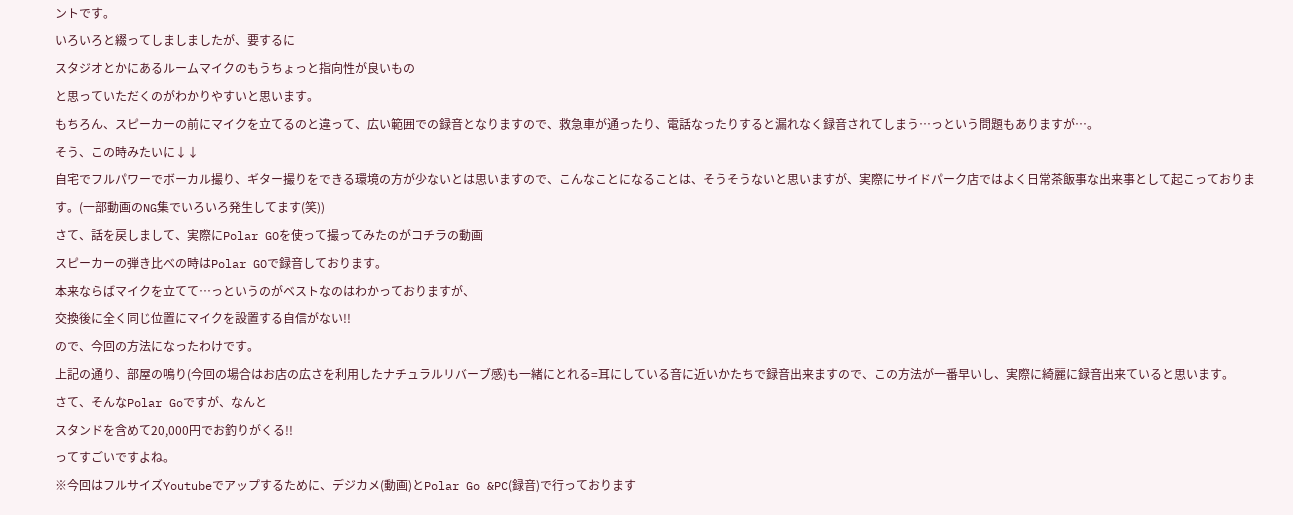ントです。
いろいろと綴ってしましましたが、要するに
スタジオとかにあるルームマイクのもうちょっと指向性が良いもの
と思っていただくのがわかりやすいと思います。
もちろん、スピーカーの前にマイクを立てるのと違って、広い範囲での録音となりますので、救急車が通ったり、電話なったりすると漏れなく録音されてしまう…っという問題もありますが…。
そう、この時みたいに↓↓
自宅でフルパワーでボーカル撮り、ギター撮りをできる環境の方が少ないとは思いますので、こんなことになることは、そうそうないと思いますが、実際にサイドパーク店ではよく日常茶飯事な出来事として起こっております。(一部動画のNG集でいろいろ発生してます(笑))
さて、話を戻しまして、実際にPolar GOを使って撮ってみたのがコチラの動画
スピーカーの弾き比べの時はPolar GOで録音しております。
本来ならばマイクを立てて…っというのがベストなのはわかっておりますが、
交換後に全く同じ位置にマイクを設置する自信がない!!
ので、今回の方法になったわけです。
上記の通り、部屋の鳴り(今回の場合はお店の広さを利用したナチュラルリバーブ感)も一緒にとれる=耳にしている音に近いかたちで録音出来ますので、この方法が一番早いし、実際に綺麗に録音出来ていると思います。
さて、そんなPolar Goですが、なんと
スタンドを含めて20,000円でお釣りがくる!!
ってすごいですよね。
※今回はフルサイズYoutubeでアップするために、デジカメ(動画)とPolar Go &PC(録音)で行っております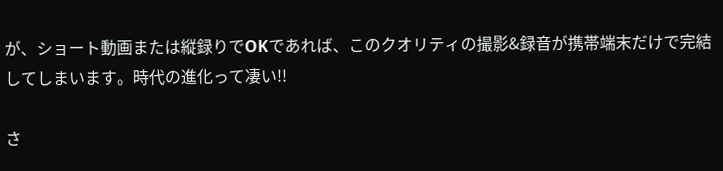が、ショート動画または縦録りでOKであれば、このクオリティの撮影&録音が携帯端末だけで完結してしまいます。時代の進化って凄い!!

さ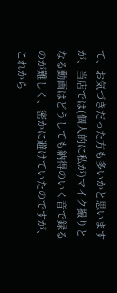て、お気づきだった方も多いかと思いますが、当店では(個人的に私が)マイク撮りとなる動画はどうしても納得のいく音で録るのが難しく、密かに避けていたのですが、これから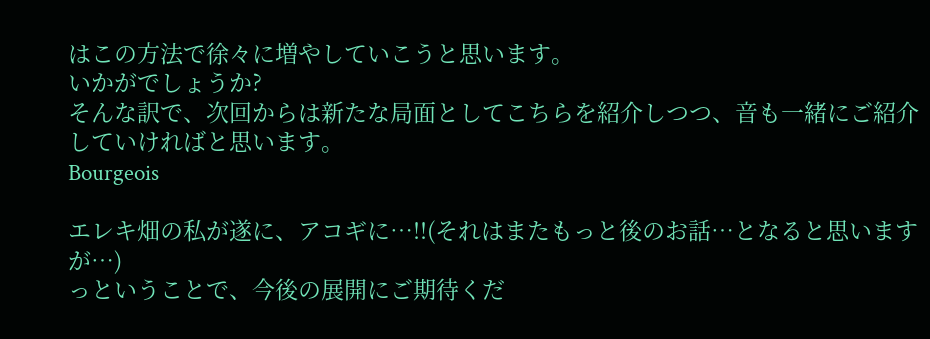はこの方法で徐々に増やしていこうと思います。
いかがでしょうか?
そんな訳で、次回からは新たな局面としてこちらを紹介しつつ、音も一緒にご紹介していければと思います。
Bourgeois

エレキ畑の私が遂に、アコギに…!!(それはまたもっと後のお話…となると思いますが…)
っということで、今後の展開にご期待くだ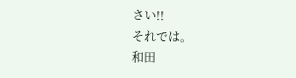さい!!
それでは。
和田